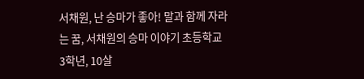서채원, 난 승마가 좋아! 말과 함께 자라는 꿈, 서채원의 승마 이야기 초등학교 3학년, 10살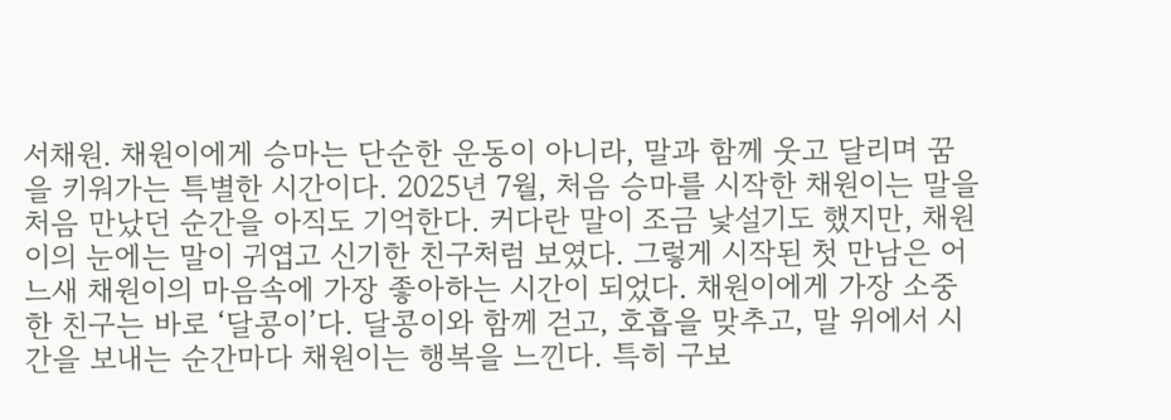서채원. 채원이에게 승마는 단순한 운동이 아니라, 말과 함께 웃고 달리며 꿈을 키워가는 특별한 시간이다. 2025년 7월, 처음 승마를 시작한 채원이는 말을 처음 만났던 순간을 아직도 기억한다. 커다란 말이 조금 낯설기도 했지만, 채원이의 눈에는 말이 귀엽고 신기한 친구처럼 보였다. 그렇게 시작된 첫 만남은 어느새 채원이의 마음속에 가장 좋아하는 시간이 되었다. 채원이에게 가장 소중한 친구는 바로 ‘달콩이’다. 달콩이와 함께 걷고, 호흡을 맞추고, 말 위에서 시간을 보내는 순간마다 채원이는 행복을 느낀다. 특히 구보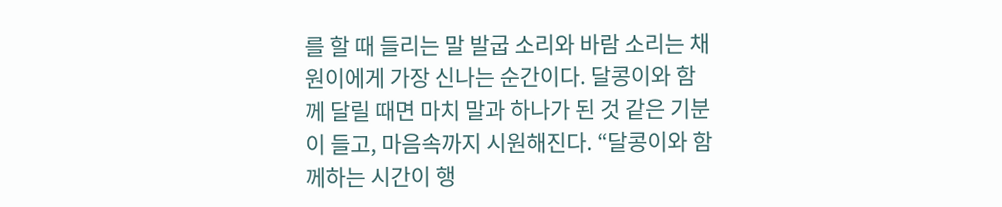를 할 때 들리는 말 발굽 소리와 바람 소리는 채원이에게 가장 신나는 순간이다. 달콩이와 함께 달릴 때면 마치 말과 하나가 된 것 같은 기분이 들고, 마음속까지 시원해진다. “달콩이와 함께하는 시간이 행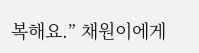복해요.” 채원이에게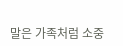말은 가족처럼 소중